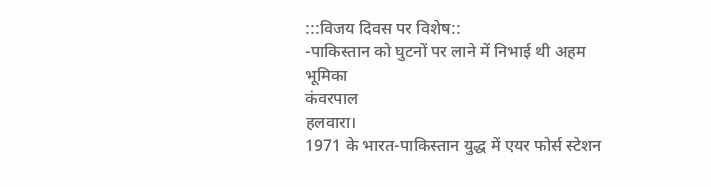:::विजय दिवस पर विशेष::
-पाकिस्तान को घुटनों पर लाने में निभाई थी अहम भूमिका
कंवरपाल
हलवारा।
1971 के भारत-पाकिस्तान युद्ध में एयर फोर्स स्टेशन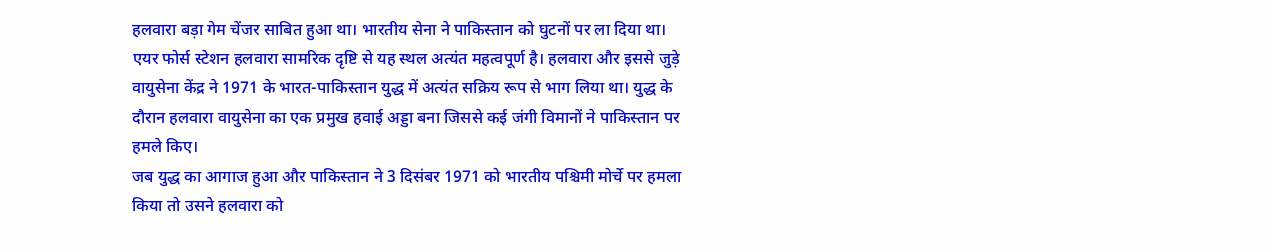हलवारा बड़ा गेम चेंजर साबित हुआ था। भारतीय सेना ने पाकिस्तान को घुटनों पर ला दिया था। एयर फोर्स स्टेशन हलवारा सामरिक दृष्टि से यह स्थल अत्यंत महत्वपूर्ण है। हलवारा और इससे जुड़े वायुसेना केंद्र ने 1971 के भारत-पाकिस्तान युद्ध में अत्यंत सक्रिय रूप से भाग लिया था। युद्ध के दौरान हलवारा वायुसेना का एक प्रमुख हवाई अड्डा बना जिससे कई जंगी विमानों ने पाकिस्तान पर हमले किए।
जब युद्ध का आगाज हुआ और पाकिस्तान ने 3 दिसंबर 1971 को भारतीय पश्चिमी मोर्चे पर हमला किया तो उसने हलवारा को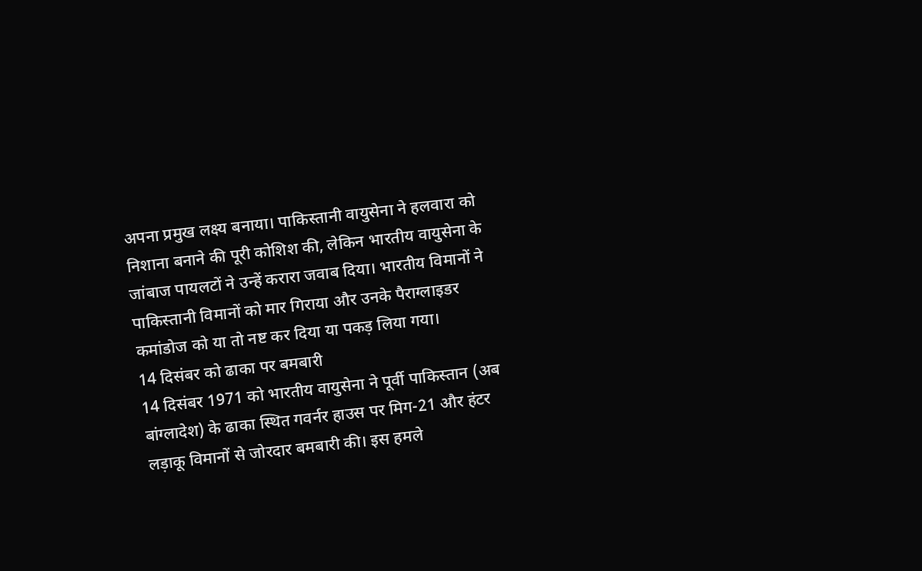अपना प्रमुख लक्ष्य बनाया। पाकिस्तानी वायुसेना ने हलवारा को निशाना बनाने की पूरी कोशिश की, लेकिन भारतीय वायुसेना के जांबाज पायलटों ने उन्हें करारा जवाब दिया। भारतीय विमानों ने पाकिस्तानी विमानों को मार गिराया और उनके पैराग्लाइडर कमांडोज को या तो नष्ट कर दिया या पकड़ लिया गया।
14 दिसंबर को ढाका पर बमबारी
14 दिसंबर 1971 को भारतीय वायुसेना ने पूर्वी पाकिस्तान (अब बांग्लादेश) के ढाका स्थित गवर्नर हाउस पर मिग-21 और हंटर लड़ाकू विमानों से जोरदार बमबारी की। इस हमले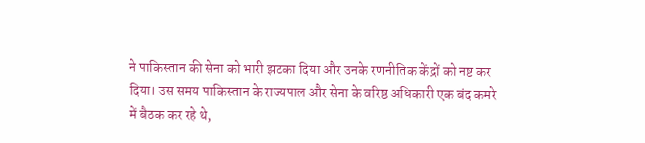ने पाकिस्तान की सेना को भारी झटका दिया और उनके रणनीतिक केंद्रों को नष्ट कर दिया। उस समय पाकिस्तान के राज्यपाल और सेना के वरिष्ठ अधिकारी एक बंद कमरे में बैठक कर रहे थे,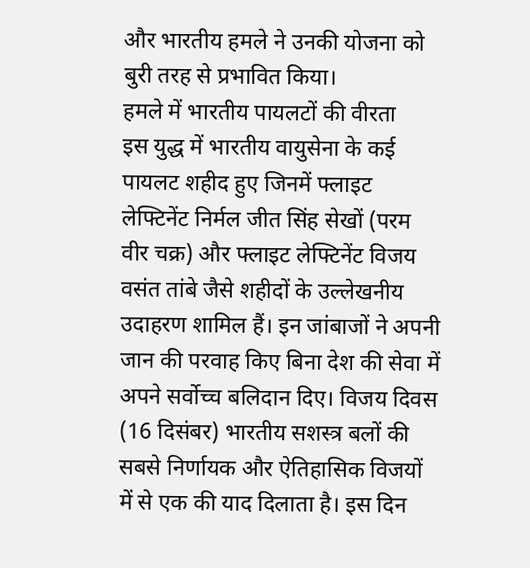और भारतीय हमले ने उनकी योजना को बुरी तरह से प्रभावित किया।
हमले में भारतीय पायलटों की वीरता
इस युद्ध में भारतीय वायुसेना के कई पायलट शहीद हुए जिनमें फ्लाइट लेफ्टिनेंट निर्मल जीत सिंह सेखों (परम वीर चक्र) और फ्लाइट लेफ्टिनेंट विजय वसंत तांबे जैसे शहीदों के उल्लेखनीय उदाहरण शामिल हैं। इन जांबाजों ने अपनी जान की परवाह किए बिना देश की सेवा में अपने सर्वोच्च बलिदान दिए। विजय दिवस (16 दिसंबर) भारतीय सशस्त्र बलों की सबसे निर्णायक और ऐतिहासिक विजयों में से एक की याद दिलाता है। इस दिन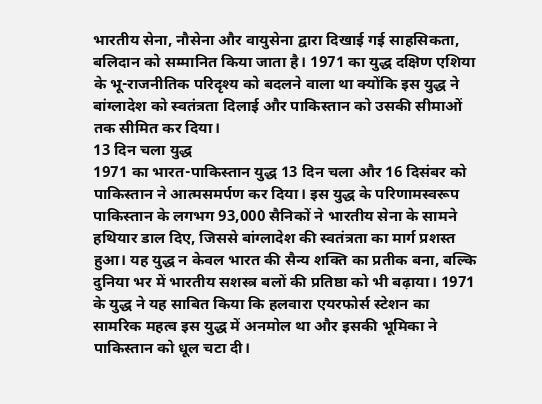भारतीय सेना, नौसेना और वायुसेना द्वारा दिखाई गई साहसिकता, बलिदान को सम्मानित किया जाता है। 1971 का युद्ध दक्षिण एशिया के भू-राजनीतिक परिदृश्य को बदलने वाला था क्योंकि इस युद्ध ने बांग्लादेश को स्वतंत्रता दिलाई और पाकिस्तान को उसकी सीमाओं तक सीमित कर दिया।
13 दिन चला युद्ध
1971 का भारत-पाकिस्तान युद्ध 13 दिन चला और 16 दिसंबर को पाकिस्तान ने आत्मसमर्पण कर दिया। इस युद्ध के परिणामस्वरूप पाकिस्तान के लगभग 93,000 सैनिकों ने भारतीय सेना के सामने हथियार डाल दिए, जिससे बांग्लादेश की स्वतंत्रता का मार्ग प्रशस्त हुआ। यह युद्ध न केवल भारत की सैन्य शक्ति का प्रतीक बना, बल्कि दुनिया भर में भारतीय सशस्त्र बलों की प्रतिष्ठा को भी बढ़ाया। 1971 के युद्ध ने यह साबित किया कि हलवारा एयरफोर्स स्टेशन का सामरिक महत्व इस युद्ध में अनमोल था और इसकी भूमिका ने पाकिस्तान को धूल चटा दी।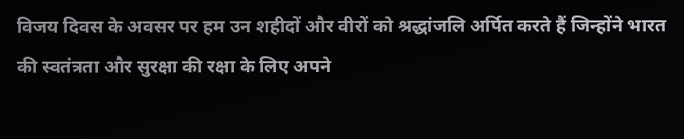विजय दिवस के अवसर पर हम उन शहीदों और वीरों को श्रद्धांजलि अर्पित करते हैं जिन्होंने भारत की स्वतंत्रता और सुरक्षा की रक्षा के लिए अपने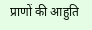प्राणों की आहुति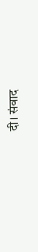दी। संवाद